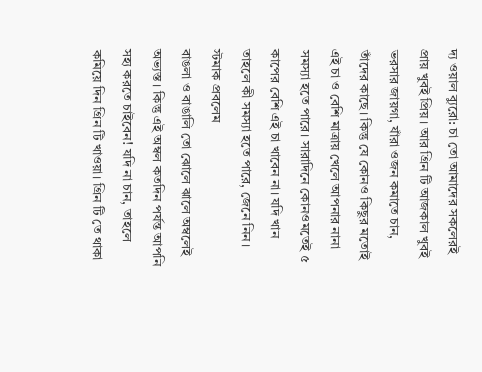দ্য ওয়াল ব্যুরো: চা তো আমাদের সকলেরই প্রায় খুবই প্রিয়। আর গ্রিন টি আজকাল খুবই ভরসার জায়গা, যাঁরা ওজন কমাতে চান, তাঁদের কাছে। কিন্তু যে কোনও কিছুর মতোই এই চা ও বেশি মাত্রায় খেলে আপনার নানা সমস্যা হতে পারে। সারাদিনে কোনওমতেই ৫ কাপের বেশি এই চা খাবেন না। যদি খান তাহলে কী সমস্যা হতে পারে, জেনে নিন।
স্টমাক প্রবলেম
বাঙলা ও বাঙালি তো ঝোলে ঝালে অম্বলেই অভ্যস্ত। কিন্তু এই অম্বল কতদিন পর্যন্ত আপনি সহ্য করতে চাইবেন! যদি না চান, তাহলে কমিয়ে দিন গ্রিন টি খাওয়া। গ্রিন টি তে থাকা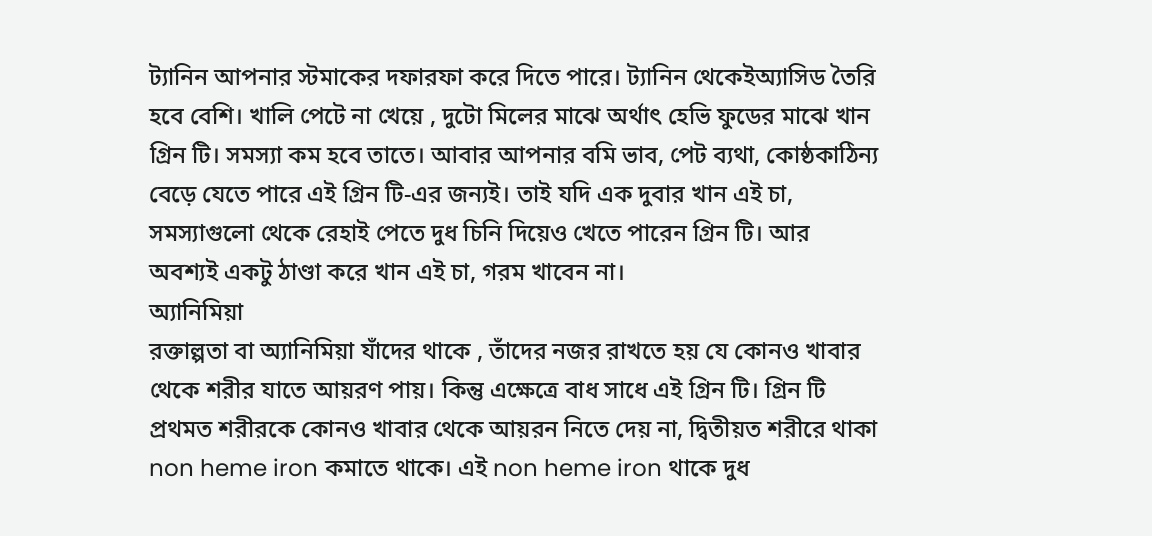ট্যানিন আপনার স্টমাকের দফারফা করে দিতে পারে। ট্যানিন থেকেইঅ্যাসিড তৈরি হবে বেশি। খালি পেটে না খেয়ে , দুটো মিলের মাঝে অর্থাৎ হেভি ফুডের মাঝে খান গ্রিন টি। সমস্যা কম হবে তাতে। আবার আপনার বমি ভাব, পেট ব্যথা, কোষ্ঠকাঠিন্য বেড়ে যেতে পারে এই গ্রিন টি-এর জন্যই। তাই যদি এক দুবার খান এই চা, সমস্যাগুলো থেকে রেহাই পেতে দুধ চিনি দিয়েও খেতে পারেন গ্রিন টি। আর অবশ্যই একটু ঠাণ্ডা করে খান এই চা, গরম খাবেন না।
অ্যানিমিয়া
রক্তাল্পতা বা অ্যানিমিয়া যাঁদের থাকে , তাঁদের নজর রাখতে হয় যে কোনও খাবার থেকে শরীর যাতে আয়রণ পায়। কিন্তু এক্ষেত্রে বাধ সাধে এই গ্রিন টি। গ্রিন টি প্রথমত শরীরকে কোনও খাবার থেকে আয়রন নিতে দেয় না, দ্বিতীয়ত শরীরে থাকা non heme iron কমাতে থাকে। এই non heme iron থাকে দুধ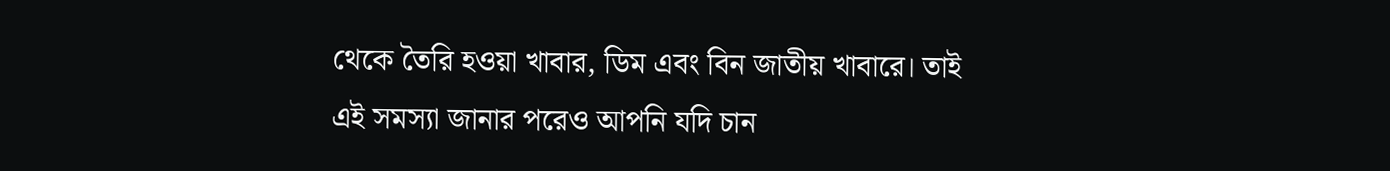থেকে তৈরি হওয়া খাবার, ডিম এবং বিন জাতীয় খাবারে। তাই এই সমস্যা জানার পরেও আপনি যদি চান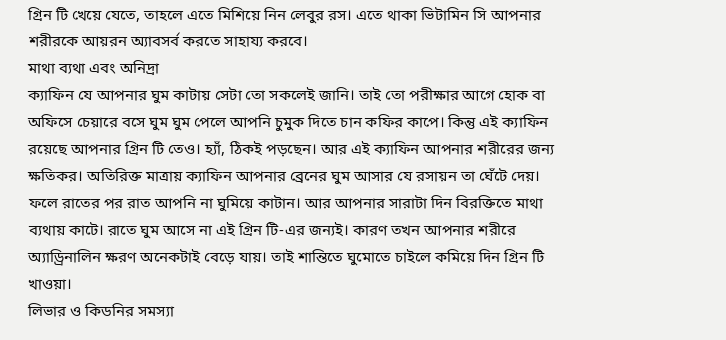গ্রিন টি খেয়ে যেতে, তাহলে এতে মিশিয়ে নিন লেবুর রস। এতে থাকা ভিটামিন সি আপনার শরীরকে আয়রন অ্যাবসর্ব করতে সাহায্য করবে।
মাথা ব্যথা এবং অনিদ্রা
ক্যাফিন যে আপনার ঘুম কাটায় সেটা তো সকলেই জানি। তাই তো পরীক্ষার আগে হোক বা অফিসে চেয়ারে বসে ঘুম ঘুম পেলে আপনি চুমুক দিতে চান কফির কাপে। কিন্তু এই ক্যাফিন রয়েছে আপনার গ্রিন টি তেও। হ্যাঁ, ঠিকই পড়ছেন। আর এই ক্যাফিন আপনার শরীরের জন্য ক্ষতিকর। অতিরিক্ত মাত্রায় ক্যাফিন আপনার ব্রেনের ঘুম আসার যে রসায়ন তা ঘেঁটে দেয়। ফলে রাতের পর রাত আপনি না ঘুমিয়ে কাটান। আর আপনার সারাটা দিন বিরক্তিতে মাথা ব্যথায় কাটে। রাতে ঘুম আসে না এই গ্রিন টি-এর জন্যই। কারণ তখন আপনার শরীরে অ্যাড্রিনালিন ক্ষরণ অনেকটাই বেড়ে যায়। তাই শান্তিতে ঘুমোতে চাইলে কমিয়ে দিন গ্রিন টি খাওয়া।
লিভার ও কিডনির সমস্যা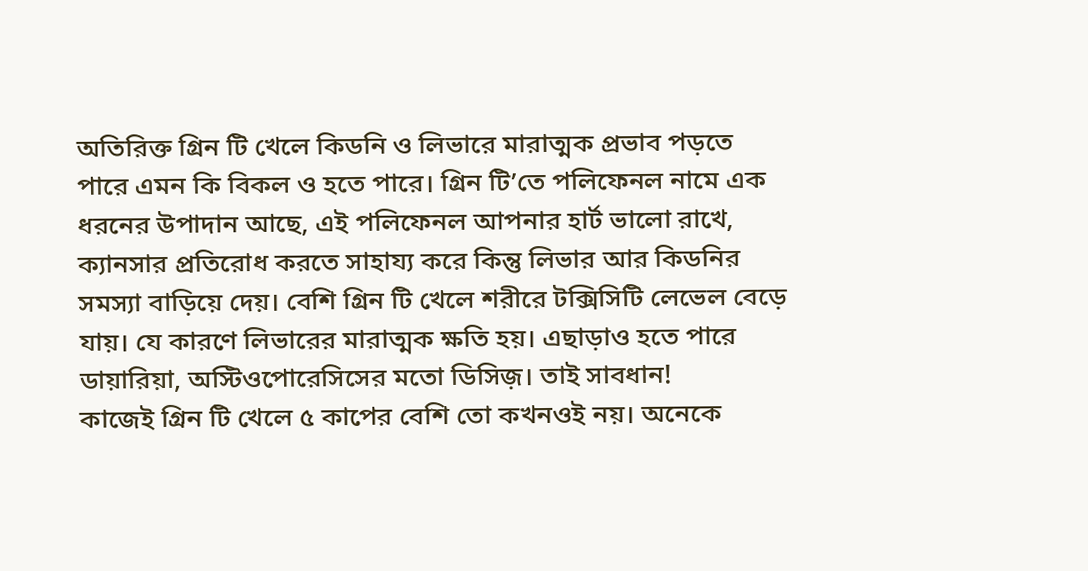অতিরিক্ত গ্রিন টি খেলে কিডনি ও লিভারে মারাত্মক প্রভাব পড়তে পারে এমন কি বিকল ও হতে পারে। গ্রিন টি’তে পলিফেনল নামে এক ধরনের উপাদান আছে, এই পলিফেনল আপনার হার্ট ভালো রাখে, ক্যানসার প্রতিরোধ করতে সাহায্য করে কিন্তু লিভার আর কিডনির সমস্যা বাড়িয়ে দেয়। বেশি গ্রিন টি খেলে শরীরে টক্সিসিটি লেভেল বেড়ে যায়। যে কারণে লিভারের মারাত্মক ক্ষতি হয়। এছাড়াও হতে পারে ডায়ারিয়া, অস্টিওপোরেসিসের মতো ডিসিজ়। তাই সাবধান!
কাজেই গ্রিন টি খেলে ৫ কাপের বেশি তো কখনওই নয়। অনেকে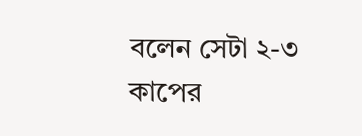বলেন সেটা ২-৩ কাপের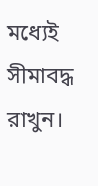মধ্যেই সীমাবদ্ধ রাখুন।